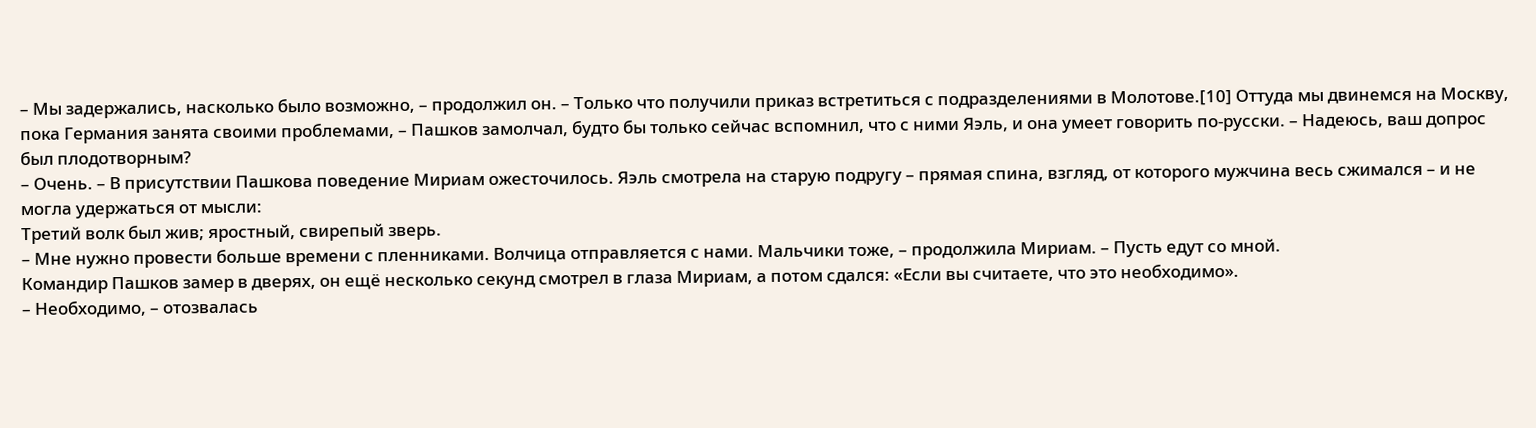– Мы задержались, насколько было возможно, – продолжил он. – Только что получили приказ встретиться с подразделениями в Молотове.[10] Оттуда мы двинемся на Москву, пока Германия занята своими проблемами, – Пашков замолчал, будто бы только сейчас вспомнил, что с ними Яэль, и она умеет говорить по-русски. – Надеюсь, ваш допрос был плодотворным?
– Очень. – В присутствии Пашкова поведение Мириам ожесточилось. Яэль смотрела на старую подругу – прямая спина, взгляд, от которого мужчина весь сжимался – и не могла удержаться от мысли:
Третий волк был жив; яростный, свирепый зверь.
– Мне нужно провести больше времени с пленниками. Волчица отправляется с нами. Мальчики тоже, – продолжила Мириам. – Пусть едут со мной.
Командир Пашков замер в дверях, он ещё несколько секунд смотрел в глаза Мириам, а потом сдался: «Если вы считаете, что это необходимо».
– Необходимо, – отозвалась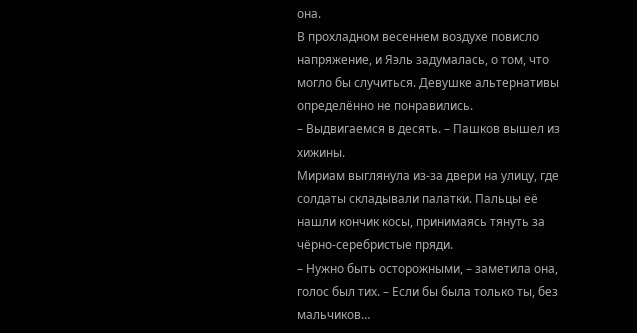она.
В прохладном весеннем воздухе повисло напряжение, и Яэль задумалась, о том, что могло бы случиться. Девушке альтернативы определённо не понравились.
– Выдвигаемся в десять. – Пашков вышел из хижины.
Мириам выглянула из-за двери на улицу, где солдаты складывали палатки. Пальцы её нашли кончик косы, принимаясь тянуть за чёрно-серебристые пряди.
– Нужно быть осторожными, – заметила она, голос был тих. – Если бы была только ты, без мальчиков…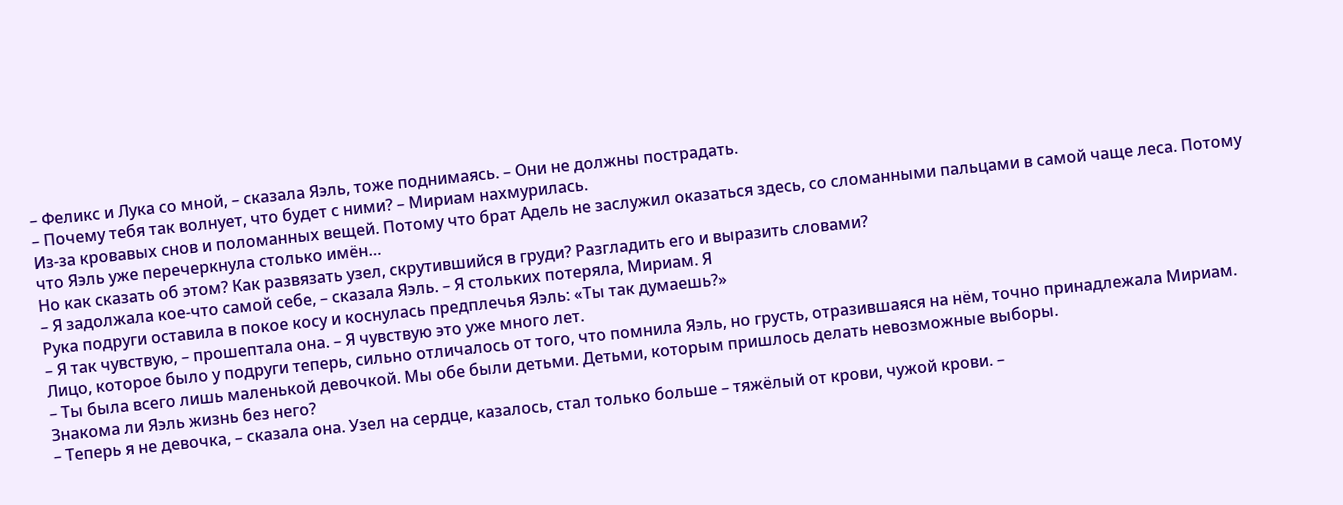– Феликс и Лука со мной, – сказала Яэль, тоже поднимаясь. – Они не должны пострадать.
– Почему тебя так волнует, что будет с ними? – Мириам нахмурилась.
Из-за кровавых снов и поломанных вещей. Потому что брат Адель не заслужил оказаться здесь, со сломанными пальцами в самой чаще леса. Потому что Яэль уже перечеркнула столько имён…
Но как сказать об этом? Как развязать узел, скрутившийся в груди? Разгладить его и выразить словами?
– Я задолжала кое-что самой себе, – сказала Яэль. – Я стольких потеряла, Мириам. Я
Рука подруги оставила в покое косу и коснулась предплечья Яэль: «Ты так думаешь?»
– Я так чувствую, – прошептала она. – Я чувствую это уже много лет.
Лицо, которое было у подруги теперь, сильно отличалось от того, что помнила Яэль, но грусть, отразившаяся на нём, точно принадлежала Мириам.
– Ты была всего лишь маленькой девочкой. Мы обе были детьми. Детьми, которым пришлось делать невозможные выборы.
Знакома ли Яэль жизнь без него?
– Теперь я не девочка, – сказала она. Узел на сердце, казалось, стал только больше – тяжёлый от крови, чужой крови. –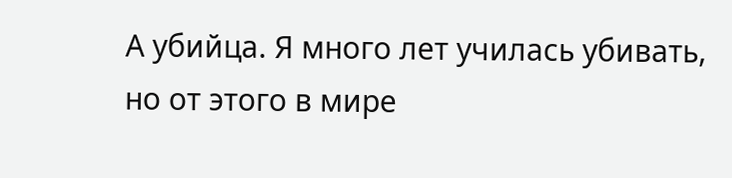А убийца. Я много лет училась убивать, но от этого в мире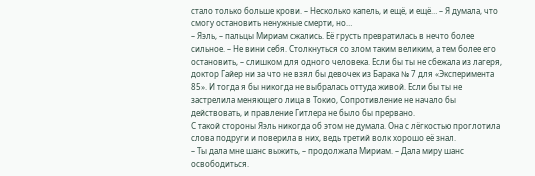стало только больше крови. – Несколько капель, и ещё, и ещё… – Я думала, что смогу остановить ненужные смерти, но…
– Яэль, – пальцы Мириам сжались. Её грусть превратилась в нечто более сильное. – Не вини себя. Столкнуться со злом таким великим, а тем более его остановить, – слишком для одного человека. Если бы ты не сбежала из лагеря, доктор Гайер ни за что не взял бы девочек из Барака № 7 для «Эксперимента 85». И тогда я бы никогда не выбралась оттуда живой. Если бы ты не застрелила меняющего лица в Токио, Сопротивление не начало бы действовать, и правление Гитлера не было бы прервано.
С такой стороны Яэль никогда об этом не думала. Она с лёгкостью проглотила слова подруги и поверила в них, ведь третий волк хорошо её знал.
– Ты дала мне шанс выжить, – продолжала Мириам. – Дала миру шанс освободиться.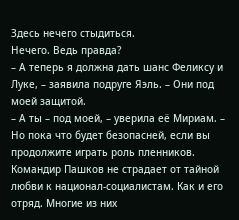Здесь нечего стыдиться.
Нечего. Ведь правда?
– А теперь я должна дать шанс Феликсу и Луке, – заявила подруге Яэль. – Они под моей защитой.
– А ты – под моей, – уверила её Мириам. – Но пока что будет безопасней, если вы продолжите играть роль пленников. Командир Пашков не страдает от тайной любви к национал-социалистам. Как и его отряд. Многие из них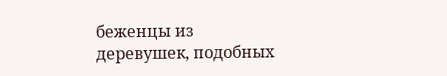беженцы из деревушек, подобных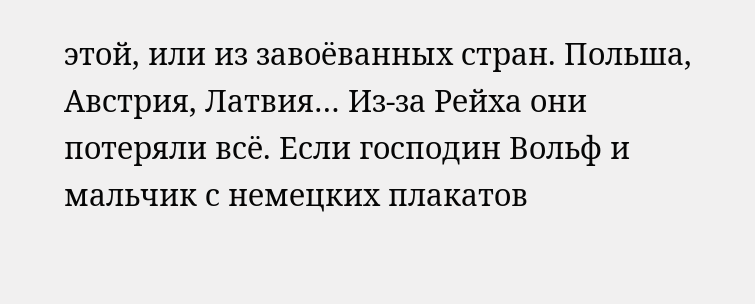этой, или из завоёванных стран. Польша, Австрия, Латвия… Из-за Рейха они потеряли всё. Если господин Вольф и мальчик с немецких плакатов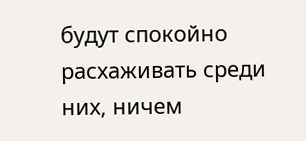будут спокойно расхаживать среди них, ничем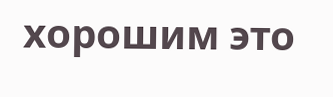хорошим это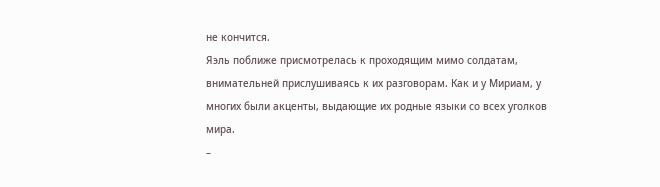не кончится.
Яэль поближе присмотрелась к проходящим мимо солдатам, внимательней прислушиваясь к их разговорам. Как и у Мириам, у многих были акценты, выдающие их родные языки со всех уголков мира.
–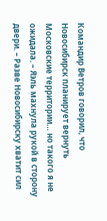Командир Ветров говорил, что Новосибирск планирует вернуть Московские территории… но такого я не ожидала. – Яэль махнула рукой в сторону двери. – Разве Новосибирску хватит сил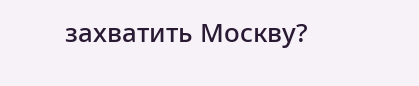захватить Москву?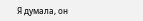Я думала, он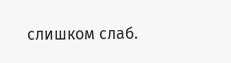слишком слаб.